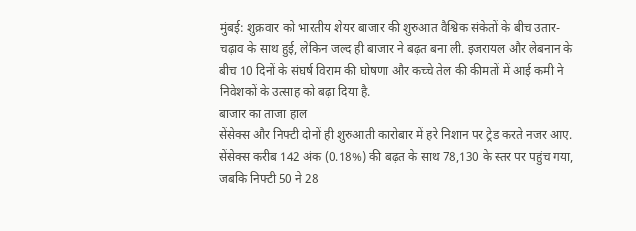मुंबई: शुक्रवार को भारतीय शेयर बाजार की शुरुआत वैश्विक संकेतों के बीच उतार-चढ़ाव के साथ हुई, लेकिन जल्द ही बाजार ने बढ़त बना ली. इजरायल और लेबनान के बीच 10 दिनों के संघर्ष विराम की घोषणा और कच्चे तेल की कीमतों में आई कमी ने निवेशकों के उत्साह को बढ़ा दिया है.
बाजार का ताजा हाल
सेंसेक्स और निफ्टी दोनों ही शुरुआती कारोबार में हरे निशान पर ट्रेड करते नजर आए. सेंसेक्स करीब 142 अंक (0.18%) की बढ़त के साथ 78,130 के स्तर पर पहुंच गया, जबकि निफ्टी 50 ने 28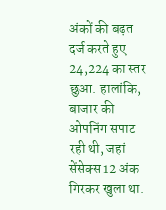अंकों की बढ़त दर्ज करते हुए 24,224 का स्तर छुआ. हालांकि, बाजार की ओपनिंग सपाट रही थी, जहां सेंसेक्स 12 अंक गिरकर खुला था.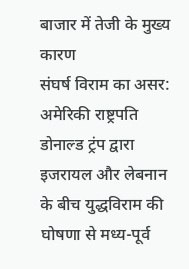बाजार में तेजी के मुख्य कारण
संघर्ष विराम का असर: अमेरिकी राष्ट्रपति डोनाल्ड ट्रंप द्वारा इजरायल और लेबनान के बीच युद्धविराम की घोषणा से मध्य-पूर्व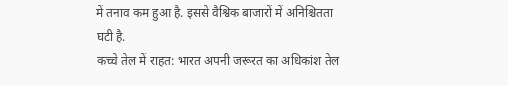में तनाव कम हुआ है. इससे वैश्विक बाजारों में अनिश्चितता घटी है.
कच्चे तेल में राहत: भारत अपनी जरूरत का अधिकांश तेल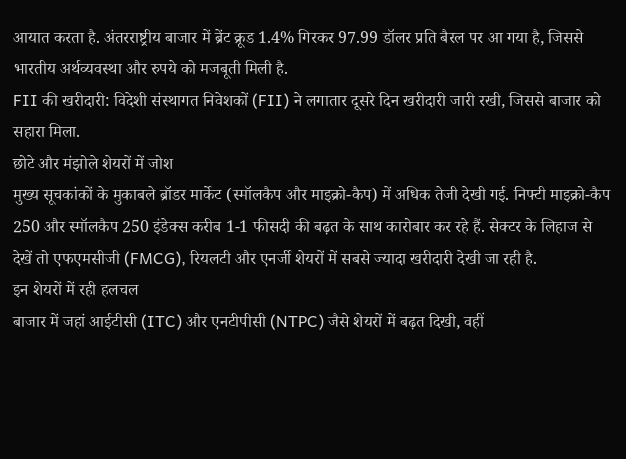आयात करता है. अंतरराष्ट्रीय बाजार में ब्रेंट क्रूड 1.4% गिरकर 97.99 डॉलर प्रति बैरल पर आ गया है, जिससे भारतीय अर्थव्यवस्था और रुपये को मजबूती मिली है.
FII की खरीदारी: विदेशी संस्थागत निवेशकों (FII) ने लगातार दूसरे दिन खरीदारी जारी रखी, जिससे बाजार को सहारा मिला.
छोटे और मंझोले शेयरों में जोश
मुख्य सूचकांकों के मुकाबले ब्रॉडर मार्केट (स्मॉलकैप और माइक्रो-कैप) में अधिक तेजी देखी गई. निफ्टी माइक्रो-कैप 250 और स्मॉलकैप 250 इंडेक्स करीब 1-1 फीसदी की बढ़त के साथ कारोबार कर रहे हैं. सेक्टर के लिहाज से देखें तो एफएमसीजी (FMCG), रियलटी और एनर्जी शेयरों में सबसे ज्यादा खरीदारी देखी जा रही है.
इन शेयरों में रही हलचल
बाजार में जहां आईटीसी (ITC) और एनटीपीसी (NTPC) जैसे शेयरों में बढ़त दिखी, वहीं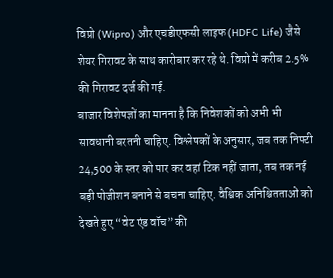विप्रो (Wipro) और एचडीएफसी लाइफ (HDFC Life) जैसे शेयर गिरावट के साथ कारोबार कर रहे थे. विप्रो में करीब 2.5% की गिरावट दर्ज की गई.
बाजार विशेषज्ञों का मानना है कि निवेशकों को अभी भी सावधानी बरतनी चाहिए. विश्लेषकों के अनुसार, जब तक निफ्टी 24,500 के स्तर को पार कर वहां टिक नहीं जाता, तब तक नई बड़ी पोजीशन बनाने से बचना चाहिए. वैश्विक अनिश्चितताओं को देखते हुए “वेट एंड वॉच” की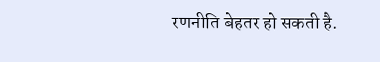रणनीति बेहतर हो सकती है.